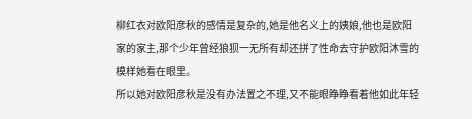柳红衣对欧阳彦秋的感情是复杂的,她是他名义上的姨娘,他也是欧阳家的家主,那个少年曾经狼狈一无所有却还拼了性命去守护欧阳沐雪的模样她看在眼里。
所以她对欧阳彦秋是没有办法置之不理,又不能眼睁睁看着他如此年轻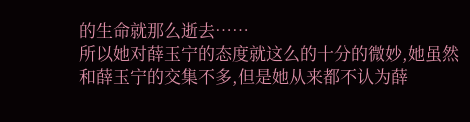的生命就那么逝去……
所以她对薛玉宁的态度就这么的十分的微妙,她虽然和薛玉宁的交集不多,但是她从来都不认为薛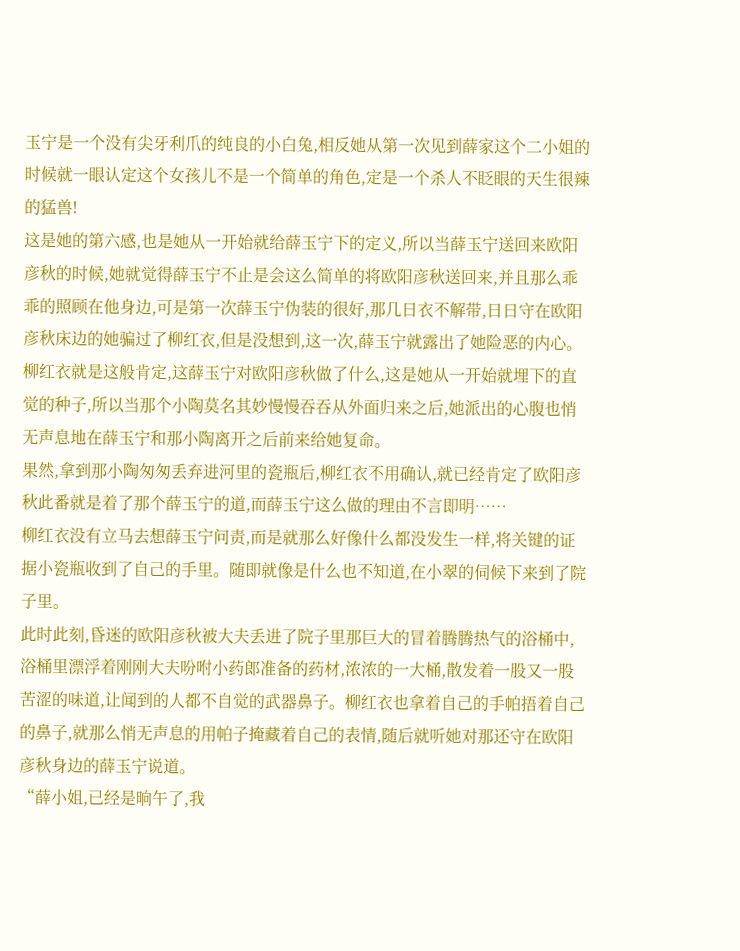玉宁是一个没有尖牙利爪的纯良的小白兔,相反她从第一次见到薛家这个二小姐的时候就一眼认定这个女孩儿不是一个简单的角色,定是一个杀人不眨眼的天生很辣的猛兽!
这是她的第六感,也是她从一开始就给薛玉宁下的定义,所以当薛玉宁送回来欧阳彦秋的时候,她就觉得薛玉宁不止是会这么简单的将欧阳彦秋送回来,并且那么乖乖的照顾在他身边,可是第一次薛玉宁伪装的很好,那几日衣不解带,日日守在欧阳彦秋床边的她骗过了柳红衣,但是没想到,这一次,薛玉宁就露出了她险恶的内心。
柳红衣就是这般肯定,这薛玉宁对欧阳彦秋做了什么,这是她从一开始就埋下的直觉的种子,所以当那个小陶莫名其妙慢慢吞吞从外面归来之后,她派出的心腹也悄无声息地在薛玉宁和那小陶离开之后前来给她复命。
果然,拿到那小陶匆匆丢弃进河里的瓷瓶后,柳红衣不用确认,就已经肯定了欧阳彦秋此番就是着了那个薛玉宁的道,而薛玉宁这么做的理由不言即明……
柳红衣没有立马去想薛玉宁问责,而是就那么好像什么都没发生一样,将关键的证据小瓷瓶收到了自己的手里。随即就像是什么也不知道,在小翠的伺候下来到了院子里。
此时此刻,昏迷的欧阳彦秋被大夫丢进了院子里那巨大的冒着腾腾热气的浴桶中,浴桶里漂浮着刚刚大夫吩咐小药郎准备的药材,浓浓的一大桶,散发着一股又一股苦涩的味道,让闻到的人都不自觉的武器鼻子。柳红衣也拿着自己的手帕捂着自己的鼻子,就那么悄无声息的用帕子掩藏着自己的表情,随后就听她对那还守在欧阳彦秋身边的薛玉宁说道。
“薛小姐,已经是晌午了,我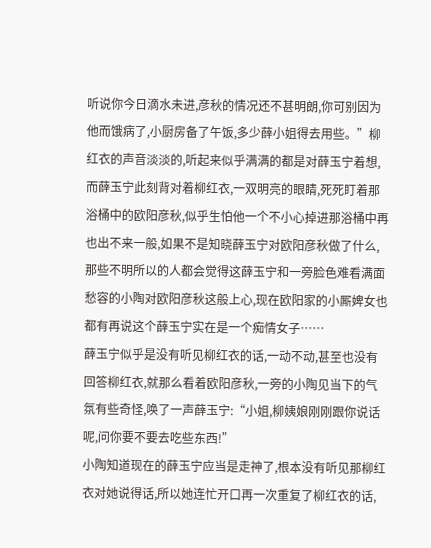听说你今日滴水未进,彦秋的情况还不甚明朗,你可别因为他而饿病了,小厨房备了午饭,多少薛小姐得去用些。”柳红衣的声音淡淡的,听起来似乎满满的都是对薛玉宁着想,而薛玉宁此刻背对着柳红衣,一双明亮的眼睛,死死盯着那浴桶中的欧阳彦秋,似乎生怕他一个不小心掉进那浴桶中再也出不来一般,如果不是知晓薛玉宁对欧阳彦秋做了什么,那些不明所以的人都会觉得这薛玉宁和一旁脸色难看满面愁容的小陶对欧阳彦秋这般上心,现在欧阳家的小厮婢女也都有再说这个薛玉宁实在是一个痴情女子……
薛玉宁似乎是没有听见柳红衣的话,一动不动,甚至也没有回答柳红衣,就那么看着欧阳彦秋,一旁的小陶见当下的气氛有些奇怪,唤了一声薛玉宁:“小姐,柳姨娘刚刚跟你说话呢,问你要不要去吃些东西!”
小陶知道现在的薛玉宁应当是走神了,根本没有听见那柳红衣对她说得话,所以她连忙开口再一次重复了柳红衣的话,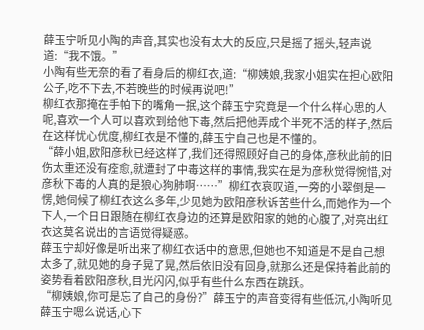薛玉宁听见小陶的声音,其实也没有太大的反应,只是摇了摇头,轻声说道:“我不饿。”
小陶有些无奈的看了看身后的柳红衣,道:“柳姨娘,我家小姐实在担心欧阳公子,吃不下去,不若晚些的时候再说吧!”
柳红衣那掩在手帕下的嘴角一抿,这个薛玉宁究竟是一个什么样心思的人呢,喜欢一个人可以喜欢到给他下毒,然后把他弄成个半死不活的样子,然后在这样忧心优度,柳红衣是不懂的,薛玉宁自己也是不懂的。
“薛小姐,欧阳彦秋已经这样了,我们还得照顾好自己的身体,彦秋此前的旧伤太重还没有痊愈,就遭封了中毒这样的事情,我实在是为彦秋觉得惋惜,对彦秋下毒的人真的是狼心狗肺啊……”柳红衣哀叹道,一旁的小翠倒是一愣,她伺候了柳红衣这么多年,少见她为欧阳彦秋诉苦些什么,而她作为一个下人,一个日日跟随在柳红衣身边的还算是欧阳家的她的心腹了,对亮出红衣这莫名说出的言语觉得疑惑。
薛玉宁却好像是听出来了柳红衣话中的意思,但她也不知道是不是自己想太多了,就见她的身子晃了晃,然后依旧没有回身,就那么还是保持着此前的姿势看着欧阳彦秋,目光闪闪,似乎有些什么东西在跳跃。
“柳姨娘,你可是忘了自己的身份?”薛玉宁的声音变得有些低沉,小陶听见薛玉宁嗯么说话,心下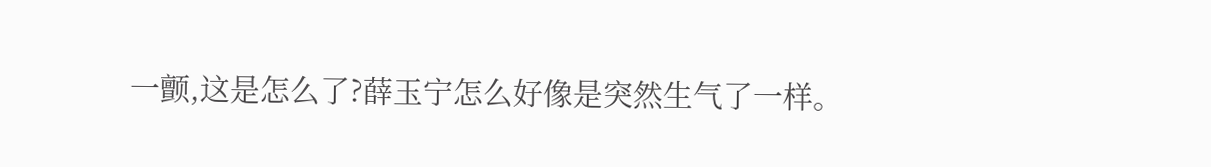一颤,这是怎么了?薛玉宁怎么好像是突然生气了一样。